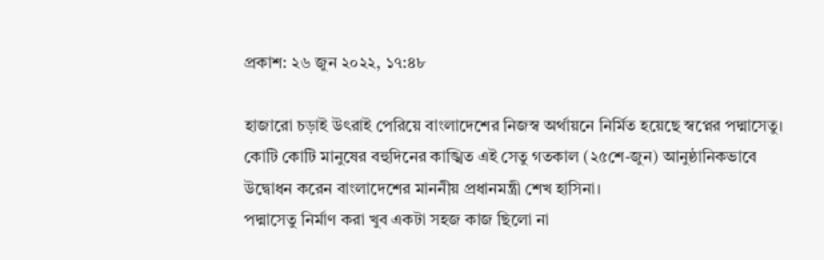প্রকাশ: ২৬ জুন ২০২২, ১৭:৪৮

হাজারো চড়াই উৎরাই পেরিয়ে বাংলাদেশের নিজস্ব অর্থায়নে নির্মিত হয়েছে স্বপ্নের পদ্মাসেতু। কোটি কোটি মানুষের বহুদিনের কাঙ্খিত এই সেতু গতকাল (২৫শে-জুন) আনুষ্ঠানিকভাবে উদ্বোধন করেন বাংলাদেশের মাননীয় প্রধানমন্ত্রী শেখ হাসিনা।
পদ্মাসেতু নির্মাণ করা খুব একটা সহজ কাজ ছিলো না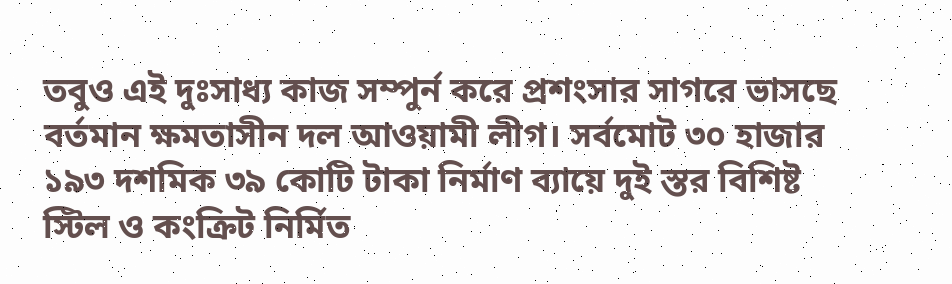তবুও এই দুঃসাধ্য কাজ সম্পুর্ন করে প্রশংসার সাগরে ভাসছে বর্তমান ক্ষমতাসীন দল আওয়ামী লীগ। সর্বমোট ৩০ হাজার ১৯৩ দশমিক ৩৯ কোটি টাকা নির্মাণ ব্যায়ে দুই স্তর বিশিষ্ট স্টিল ও কংক্রিট নির্মিত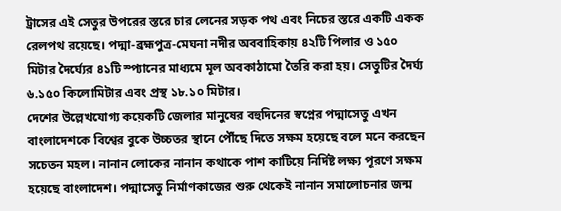ট্রাসের এই সেতুর উপরের স্তরে চার লেনের সড়ক পথ এবং নিচের স্তরে একটি একক রেলপথ রয়েছে। পদ্মা-ব্রহ্মপুত্র-মেঘনা নদীর অববাহিকায় ৪২টি পিলার ও ১৫০ মিটার দৈর্ঘ্যের ৪১টি স্প্যানের মাধ্যমে মূল অবকাঠামো তৈরি করা হয়। সেতুটির দৈর্ঘ্য ৬.১৫০ কিলোমিটার এবং প্রস্থ ১৮.১০ মিটার।
দেশের উল্লেখযোগ্য কয়েকটি জেলার মানুষের বহুদিনের স্বপ্নের পদ্মাসেতু এখন বাংলাদেশকে বিশ্বের বুকে উচ্চতর স্থানে পৌঁছে দিতে সক্ষম হয়েছে বলে মনে করছেন সচেতন মহল। নানান লোকের নানান কথাকে পাশ কাটিয়ে নির্দিষ্ট লক্ষ্য পূরণে সক্ষম হয়েছে বাংলাদেশ। পদ্মাসেতু নির্মাণকাজের শুরু থেকেই নানান সমালোচনার জন্ম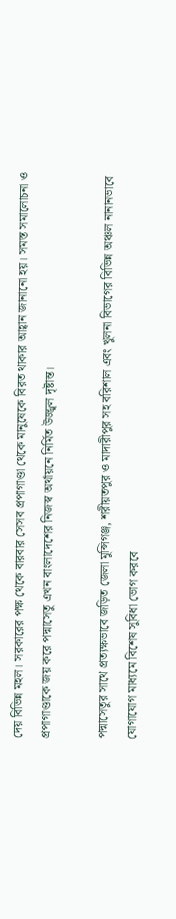দেয় বিভিন্ন মহল। সরকারের পক্ষ থেকে বারবার সেসব প্রপাগাণ্ডা থেকে মানুষেকে বিরত থাকার আহ্বান জানানো হয়। সমস্ত সমালোচনা ও প্রপাগাণ্ডাকে জয় করে পদ্মাসেতু এখন বাংলাদেশের নিজস্ব অর্থায়নে নির্মিত উজ্জ্বল দৃষ্টান্ত।

পদ্মাসেতুর সাথে প্রত্যক্ষভাবে জড়িত জেলা মুন্সিগঞ্জ, শরীয়তপুর ও মাদারীপুর সহ বরিশাল এবং খুলনা বিভাগের বিভিন্ন অঞ্চল নানানভাবে যোগাযোগ মাধ্যমে বিশেষ সুবিধা ভোগ করবে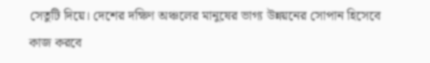সেতুটি দিয়ে। দেশের দক্ষিণ অঞ্চলের মানুষের ভাগ্য উন্নয়নের সোপান হিসেবে কাজ করবে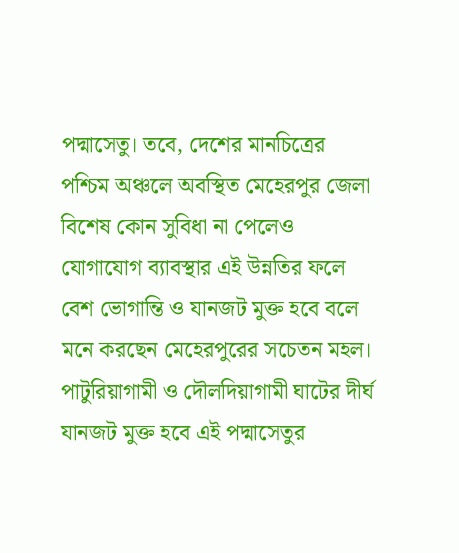পদ্মাসেতু। তবে, দেশের মানচিত্রের পশ্চিম অঞ্চলে অবস্থিত মেহেরপুর জেলা বিশেষ কোন সুবিধা না পেলেও যোগাযোগ ব্যাবস্থার এই উন্নতির ফলে বেশ ভোগান্তি ও যানজট মুক্ত হবে বলে মনে করছেন মেহেরপুরের সচেতন মহল। পাটুরিয়াগামী ও দৌলদিয়াগামী ঘাটের দীর্ঘ যানজট মুক্ত হবে এই পদ্মাসেতুর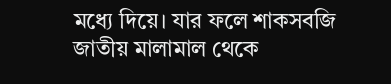মধ্যে দিয়ে। যার ফলে শাকসবজি জাতীয় মালামাল থেকে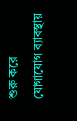শুরু করে যোগাযোগ ব্যাবস্থায়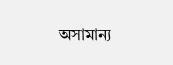অসামান্য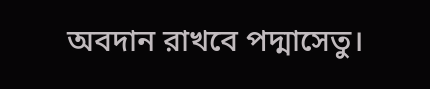অবদান রাখবে পদ্মাসেতু।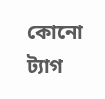কোনো ট্যাগ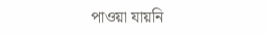পাওয়া যায়নি